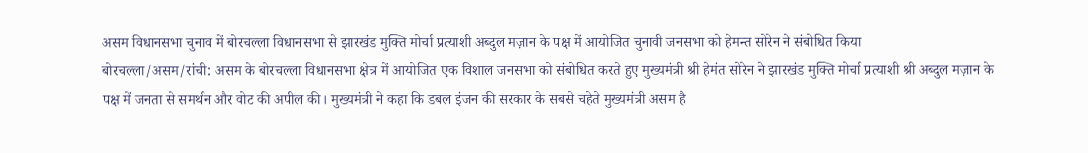असम विधानसभा चुनाव में बोरचल्ला विधानसभा से झारखंड मुक्ति मोर्चा प्रत्याशी अब्दुल मज़ान के पक्ष में आयोजित चुनावी जनसभा को हेमन्त सोरेन ने संबोधित किया
बोरचल्ला/असम/रांची: असम के बोरचल्ला विधानसभा क्षेत्र में आयोजित एक विशाल जनसभा को संबोधित करते हुए मुख्यमंत्री श्री हेमंत सोरेन ने झारखंड मुक्ति मोर्चा प्रत्याशी श्री अब्दुल मज़ान के पक्ष में जनता से समर्थन और वोट की अपील की। मुख्यमंत्री ने कहा कि डबल इंजन की सरकार के सबसे चहेते मुख्यमंत्री असम है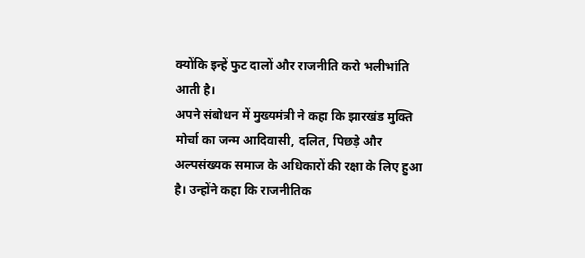क्योंकि इन्हें फुट दालों और राजनीति करो भलीभांति आती है।
अपने संबोधन में मुख्यमंत्री ने कहा कि झारखंड मुक्ति मोर्चा का जन्म आदिवासी, दलित, पिछड़े और अल्पसंख्यक समाज के अधिकारों की रक्षा के लिए हुआ है। उन्होंने कहा कि राजनीतिक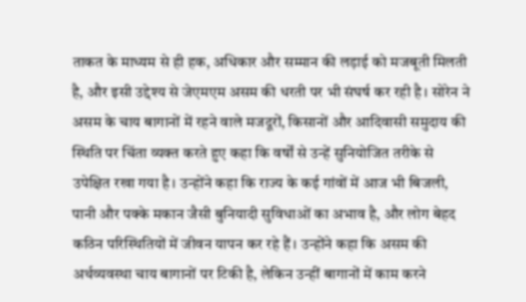ताकत के माध्यम से ही हक, अधिकार और सम्मान की लड़ाई को मजबूती मिलती है, और इसी उद्देश्य से जेएमएम असम की धरती पर भी संघर्ष कर रही है। सोरेन ने असम के चाय बागानों में रहने वाले मजदूरों, किसानों और आदिवासी समुदाय की स्थिति पर चिंता व्यक्त करते हुए कहा कि वर्षों से उन्हें सुनियोजित तरीके से उपेक्षित रखा गया है। उन्होंने कहा कि राज्य के कई गांवों में आज भी बिजली, पानी और पक्के मकान जैसी बुनियादी सुविधाओं का अभाव है, और लोग बेहद कठिन परिस्थितियों में जीवन यापन कर रहे हैं। उन्होंने कहा कि असम की अर्थव्यवस्था चाय बागानों पर टिकी है, लेकिन उन्हीं बागानों में काम करने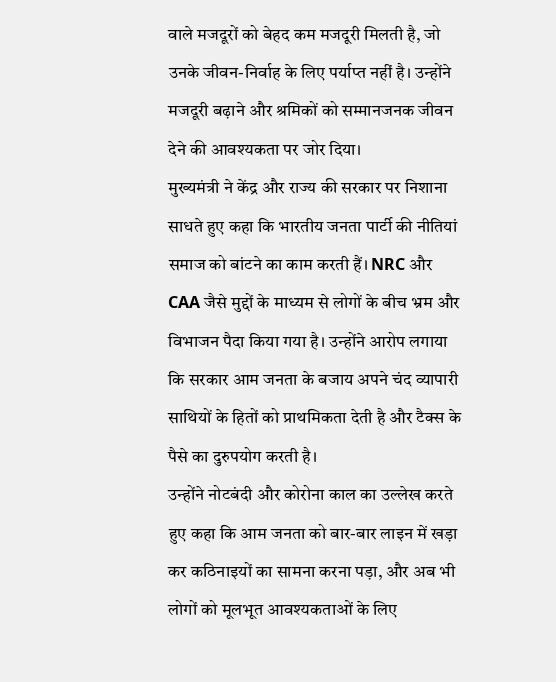वाले मजदूरों को बेहद कम मजदूरी मिलती है, जो उनके जीवन-निर्वाह के लिए पर्याप्त नहीं है। उन्होंने मजदूरी बढ़ाने और श्रमिकों को सम्मानजनक जीवन देने की आवश्यकता पर जोर दिया।
मुख्यमंत्री ने केंद्र और राज्य की सरकार पर निशाना साधते हुए कहा कि भारतीय जनता पार्टी की नीतियां समाज को बांटने का काम करती हैं। NRC और CAA जैसे मुद्दों के माध्यम से लोगों के बीच भ्रम और विभाजन पैदा किया गया है। उन्होंने आरोप लगाया कि सरकार आम जनता के बजाय अपने चंद व्यापारी साथियों के हितों को प्राथमिकता देती है और टैक्स के पैसे का दुरुपयोग करती है।
उन्होंने नोटबंदी और कोरोना काल का उल्लेख करते हुए कहा कि आम जनता को बार-बार लाइन में खड़ा कर कठिनाइयों का सामना करना पड़ा, और अब भी लोगों को मूलभूत आवश्यकताओं के लिए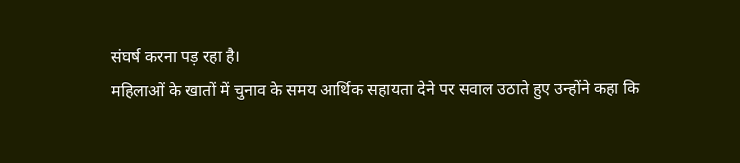संघर्ष करना पड़ रहा है।
महिलाओं के खातों में चुनाव के समय आर्थिक सहायता देने पर सवाल उठाते हुए उन्होंने कहा कि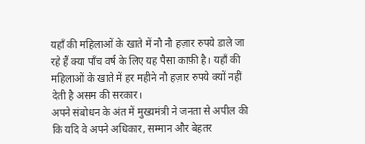यहाँ की महिलाओं के खाते में नौ नौ हज़ार रुपये डाले जा रहे हैं क्या पाँच वर्ष के लिए यह पैसा काफ़ी है। यहाँ की महिलाओं के खाते में हर महीने नौ हज़ार रुपये क्यों नहीं देती है असम की सरकार।
अपने संबोधन के अंत में मुख्यमंत्री ने जनता से अपील की कि यदि वे अपने अधिकार, सम्मान और बेहतर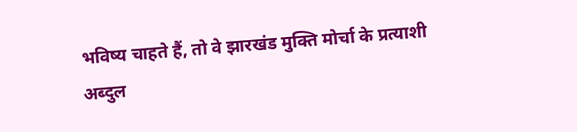भविष्य चाहते हैं, तो वे झारखंड मुक्ति मोर्चा के प्रत्याशी अब्दुल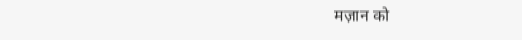मज़ान को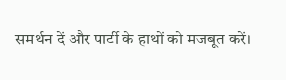समर्थन दें और पार्टी के हाथों को मजबूत करें।